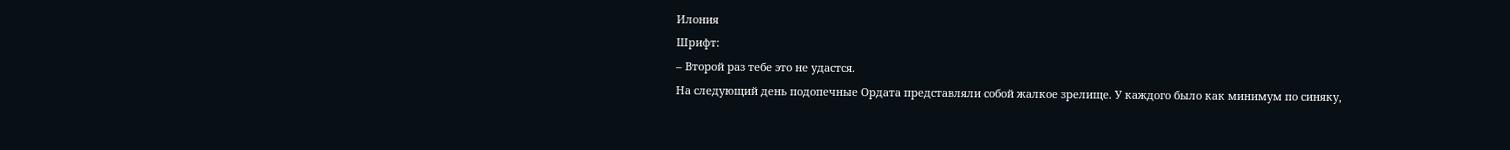Илония
Шрифт:
– Второй раз тебе это не удастся.
На следующий день подопечные Ордата представляли собой жалкое зрелище. У каждого было как минимум по синяку,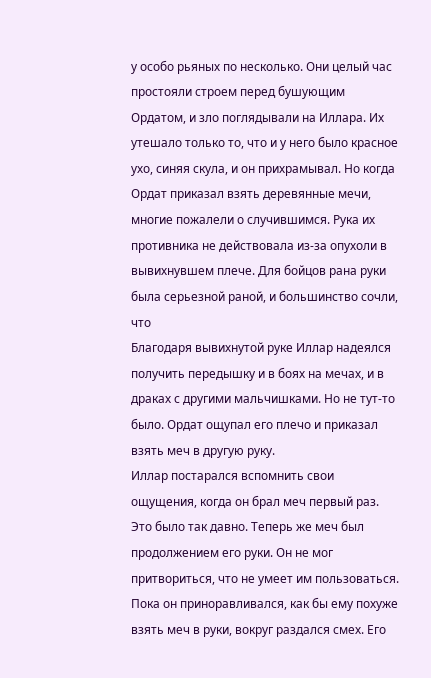у особо рьяных по несколько. Они целый час простояли строем перед бушующим Ордатом, и зло поглядывали на Иллара. Их утешало только то, что и у него было красное ухо, синяя скула, и он прихрамывал. Но когда Ордат приказал взять деревянные мечи, многие пожалели о случившимся. Рука их противника не действовала из-за опухоли в вывихнувшем плече. Для бойцов рана руки была серьезной раной, и большинство сочли, что
Благодаря вывихнутой руке Иллар надеялся получить передышку и в боях на мечах, и в драках с другими мальчишками. Но не тут-то было. Ордат ощупал его плечо и приказал взять меч в другую руку.
Иллар постарался вспомнить свои ощущения, когда он брал меч первый раз. Это было так давно. Теперь же меч был продолжением его руки. Он не мог притвориться, что не умеет им пользоваться. Пока он приноравливался, как бы ему похуже взять меч в руки, вокруг раздался смех. Его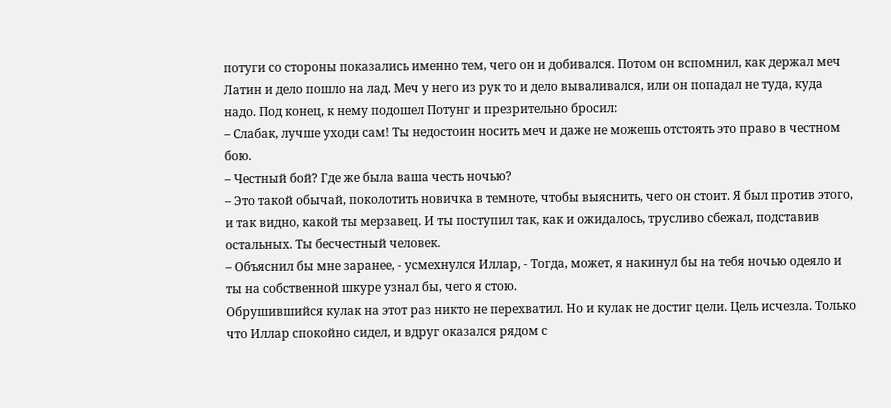потуги со стороны показались именно тем, чего он и добивался. Потом он вспомнил, как держал меч Латин и дело пошло на лад. Меч у него из рук то и дело вываливался, или он попадал не туда, куда надо. Под конец, к нему подошел Потунг и презрительно бросил:
– Слабак, лучше уходи сам! Ты недостоин носить меч и даже не можешь отстоять это право в честном бою.
– Честный бой? Где же была ваша честь ночью?
– Это такой обычай, поколотить новичка в темноте, чтобы выяснить, чего он стоит. Я был против этого, и так видно, какой ты мерзавец. И ты поступил так, как и ожидалось, трусливо сбежал, подставив остальных. Ты бесчестный человек.
– Объяснил бы мне заранее, - усмехнулся Иллар, - Тогда, может, я накинул бы на тебя ночью одеяло и ты на собственной шкуре узнал бы, чего я стою.
Обрушившийся кулак на этот раз никто не перехватил. Но и кулак не достиг цели. Цель исчезла. Только что Иллар спокойно сидел, и вдруг оказался рядом с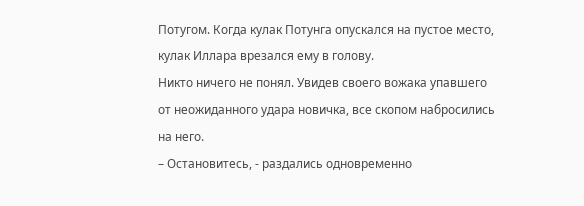Потугом. Когда кулак Потунга опускался на пустое место, кулак Иллара врезался ему в голову.
Никто ничего не понял. Увидев своего вожака упавшего от неожиданного удара новичка, все скопом набросились на него.
– Остановитесь, - раздались одновременно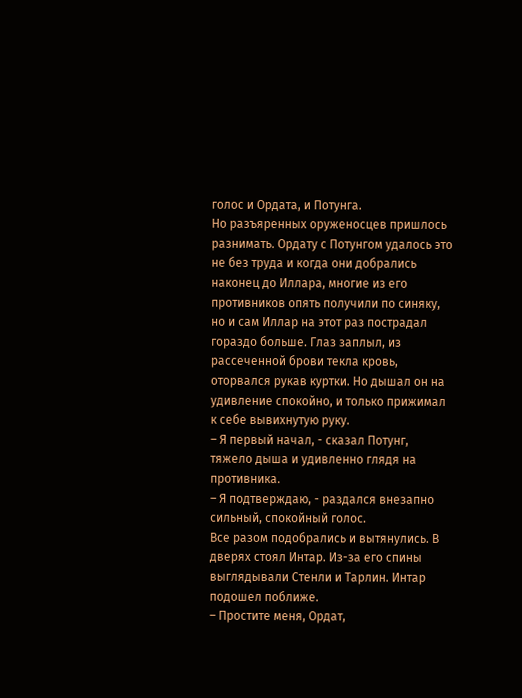голос и Ордата, и Потунга.
Но разъяренных оруженосцев пришлось разнимать. Ордату с Потунгом удалось это не без труда и когда они добрались наконец до Иллара, многие из его противников опять получили по синяку, но и сам Иллар на этот раз пострадал гораздо больше. Глаз заплыл, из рассеченной брови текла кровь, оторвался рукав куртки. Но дышал он на удивление спокойно, и только прижимал к себе вывихнутую руку.
– Я первый начал, - сказал Потунг, тяжело дыша и удивленно глядя на противника.
– Я подтверждаю, - раздался внезапно сильный, спокойный голос.
Все разом подобрались и вытянулись. В дверях стоял Интар. Из-за его спины выглядывали Стенли и Тарлин. Интар подошел поближе.
– Простите меня, Ордат,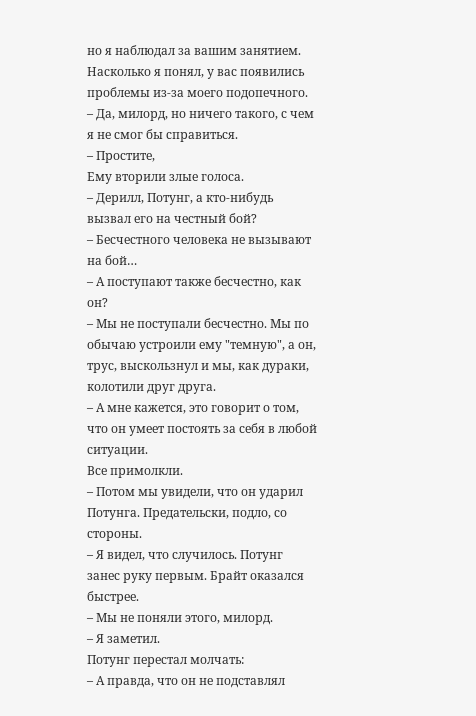но я наблюдал за вашим занятием. Насколько я понял, у вас появились проблемы из-за моего подопечного.
– Да, милорд, но ничего такого, с чем я не смог бы справиться.
– Простите,
Ему вторили злые голоса.
– Дерилл, Потунг, а кто-нибудь вызвал его на честный бой?
– Бесчестного человека не вызывают на бой…
– А поступают также бесчестно, как он?
– Мы не поступали бесчестно. Мы по обычаю устроили ему "темную", а он, трус, выскользнул и мы, как дураки, колотили друг друга.
– А мне кажется, это говорит о том, что он умеет постоять за себя в любой ситуации.
Все примолкли.
– Потом мы увидели, что он ударил Потунга. Предательски, подло, со стороны.
– Я видел, что случилось. Потунг занес руку первым. Брайт оказался быстрее.
– Мы не поняли этого, милорд.
– Я заметил.
Потунг перестал молчать:
– А правда, что он не подставлял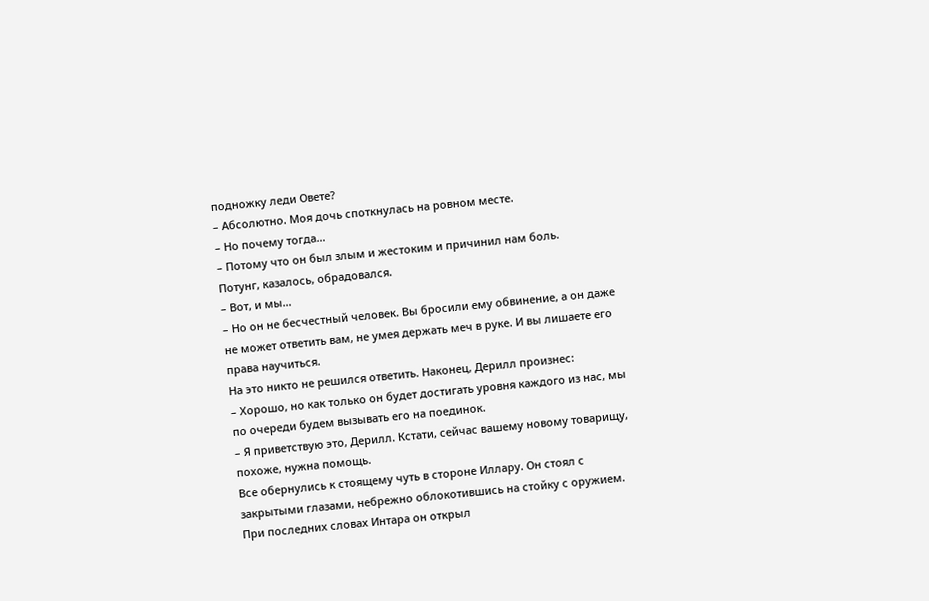подножку леди Овете?
– Абсолютно. Моя дочь споткнулась на ровном месте.
– Но почему тогда…
– Потому что он был злым и жестоким и причинил нам боль.
Потунг, казалось, обрадовался.
– Вот, и мы…
– Но он не бесчестный человек. Вы бросили ему обвинение, а он даже не может ответить вам, не умея держать меч в руке. И вы лишаете его права научиться.
На это никто не решился ответить. Наконец, Дерилл произнес:
– Хорошо, но как только он будет достигать уровня каждого из нас, мы по очереди будем вызывать его на поединок.
– Я приветствую это, Дерилл. Кстати, сейчас вашему новому товарищу, похоже, нужна помощь.
Все обернулись к стоящему чуть в стороне Иллару. Он стоял с закрытыми глазами, небрежно облокотившись на стойку с оружием. При последних словах Интара он открыл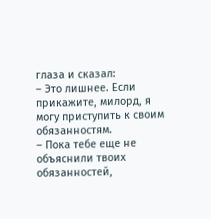глаза и сказал:
– Это лишнее. Если прикажите, милорд, я могу приступить к своим обязанностям.
– Пока тебе еще не объяснили твоих обязанностей,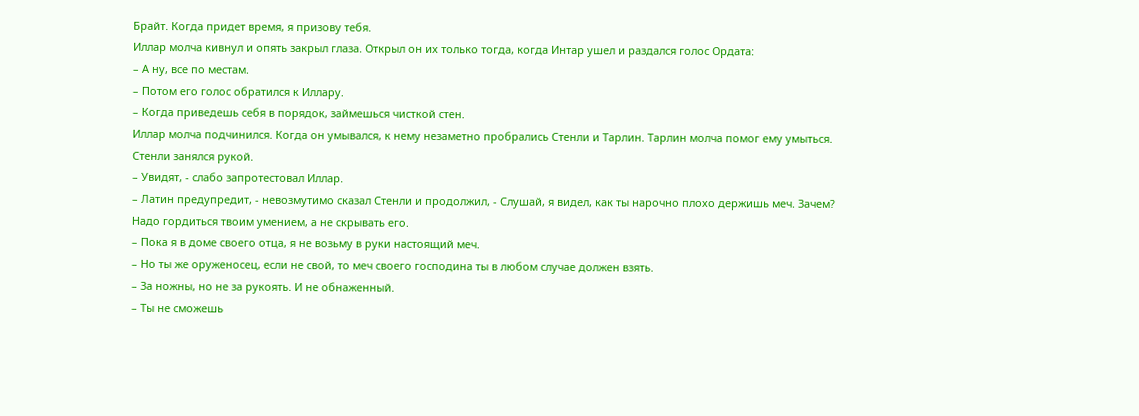Брайт. Когда придет время, я призову тебя.
Иллар молча кивнул и опять закрыл глаза. Открыл он их только тогда, когда Интар ушел и раздался голос Ордата:
– А ну, все по местам.
– Потом его голос обратился к Иллару.
– Когда приведешь себя в порядок, займешься чисткой стен.
Иллар молча подчинился. Когда он умывался, к нему незаметно пробрались Стенли и Тарлин. Тарлин молча помог ему умыться. Стенли занялся рукой.
– Увидят, - слабо запротестовал Иллар.
– Латин предупредит, - невозмутимо сказал Стенли и продолжил, - Слушай, я видел, как ты нарочно плохо держишь меч. Зачем? Надо гордиться твоим умением, а не скрывать его.
– Пока я в доме своего отца, я не возьму в руки настоящий меч.
– Но ты же оруженосец, если не свой, то меч своего господина ты в любом случае должен взять.
– За ножны, но не за рукоять. И не обнаженный.
– Ты не сможешь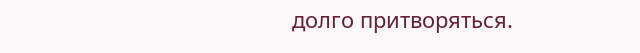долго притворяться.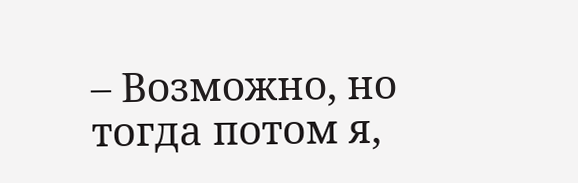– Возможно, но тогда потом я,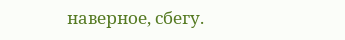наверное, сбегу.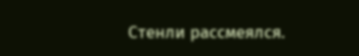Стенли рассмеялся.